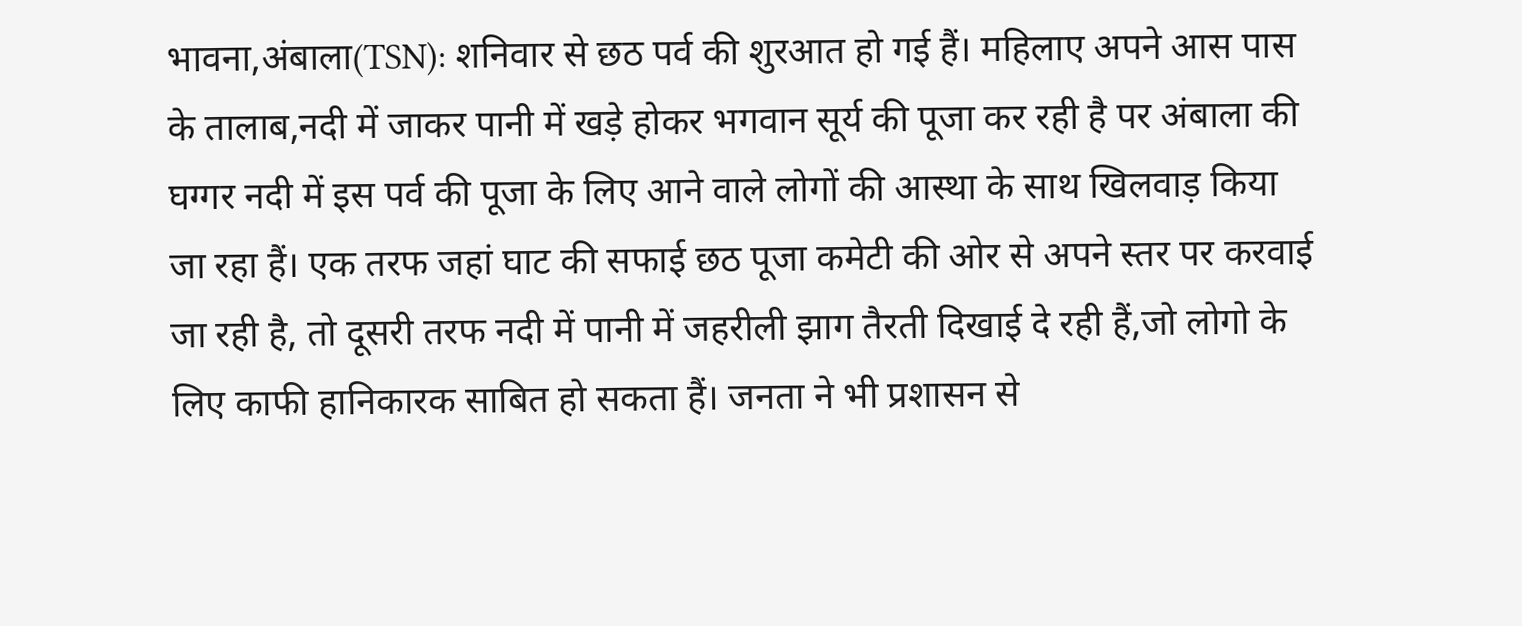भावना,अंबाला(TSN): शनिवार से छठ पर्व की शुरआत हो गई हैं। महिलाए अपने आस पास के तालाब,नदी में जाकर पानी में खड़े होकर भगवान सूर्य की पूजा कर रही है पर अंबाला की घग्गर नदी में इस पर्व की पूजा के लिए आने वाले लोगों की आस्था के साथ खिलवाड़ किया जा रहा हैं। एक तरफ जहां घाट की सफाई छठ पूजा कमेटी की ओर से अपने स्तर पर करवाई जा रही है, तो दूसरी तरफ नदी में पानी में जहरीली झाग तैरती दिखाई दे रही हैं,जो लोगो के लिए काफी हानिकारक साबित हो सकता हैं। जनता ने भी प्रशासन से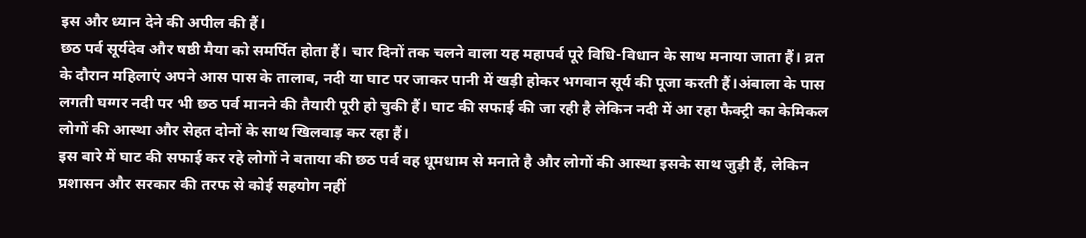इस और ध्यान देने की अपील की हैं।
छठ पर्व सूर्यदेव और षष्ठी मैया को समर्पित होता हैं। चार दिनों तक चलने वाला यह महापर्व पूरे विधि-विधान के साथ मनाया जाता हैं। व्रत के दौरान महिलाएं अपने आस पास के तालाब, नदी या घाट पर जाकर पानी में खड़ी होकर भगवान सूर्य की पूजा करती हैं।अंबाला के पास लगती घग्गर नदी पर भी छठ पर्व मानने की तैयारी पूरी हो चुकी हैं। घाट की सफाई की जा रही है लेकिन नदी में आ रहा फैक्ट्री का केमिकल लोगों की आस्था और सेहत दोनों के साथ खिलवाड़ कर रहा हैं।
इस बारे में घाट की सफाई कर रहे लोगों ने बताया की छठ पर्व वह धूमधाम से मनाते है और लोगों की आस्था इसके साथ जुड़ी हैं, लेकिन प्रशासन और सरकार की तरफ से कोई सहयोग नहीं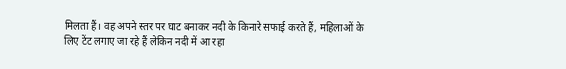मिलता हैं। वह अपने स्तर पर घाट बनाकर नदी के किनारे सफाई करते हैं, महिलाओं के लिए टेंट लगाए जा रहे हैं लेकिन नदी में आ रहा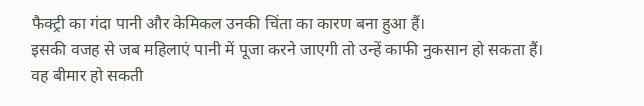फैक्ट्री का गंदा पानी और केमिकल उनकी चिंता का कारण बना हुआ हैं।
इसकी वजह से जब महिलाएं पानी में पूजा करने जाएगी तो उन्हें काफी नुकसान हो सकता हैं। वह बीमार हो सकती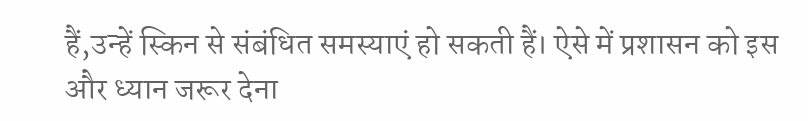हैं,उन्हें स्किन से संबंधित समस्याएं हो सकती हैं। ऐसे में प्रशासन को इस और ध्यान जरूर देना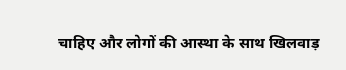चाहिए और लोगों की आस्था के साथ खिलवाड़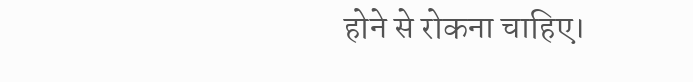होने से रोकना चाहिए।